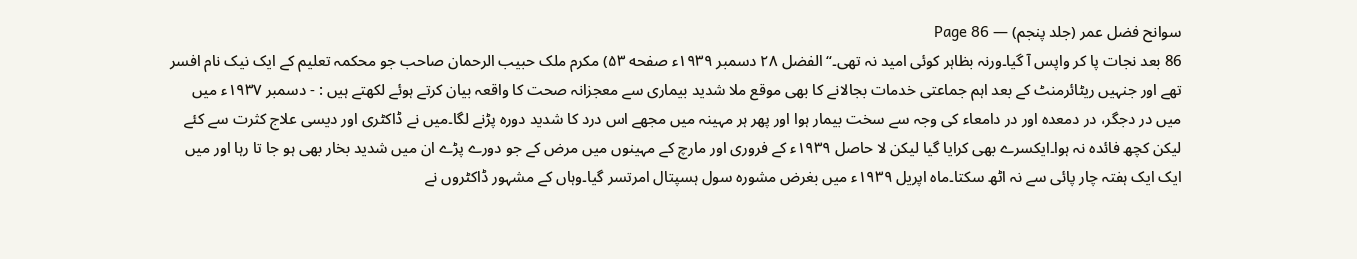سوانح فضل عمر (جلد پنجم) — Page 86
86 بعد نجات پا کر واپس آ گیا۔ورنہ بظاہر کوئی امید نہ تھی۔“ الفضل ۲۸ دسمبر ۱۹۳۹ء صفحه ۵۳) مکرم ملک حبیب الرحمان صاحب جو محکمہ تعلیم کے ایک نیک نام افسر تھے اور جنہیں ریٹائرمنٹ کے بعد اہم جماعتی خدمات بجالانے کا بھی موقع ملا شدید بیماری سے معجزانہ صحت کا واقعہ بیان کرتے ہوئے لکھتے ہیں : - دسمبر ۱۹۳۷ء میں میں در دجگر، در دمعدہ اور در دامعاء کی وجہ سے سخت بیمار ہوا اور پھر ہر مہینہ میں مجھے اس درد کا شدید دورہ پڑنے لگا۔میں نے ڈاکٹری اور دیسی علاج کثرت سے کئے لیکن کچھ فائدہ نہ ہوا۔ایکسرے بھی کرایا گیا لیکن لا حاصل ۱۹۳۹ء کے فروری اور مارچ کے مہینوں میں مرض کے جو دورے پڑے ان میں شدید بخار بھی ہو جا تا رہا اور میں ایک ایک ہفتہ چار پائی سے نہ اٹھ سکتا۔ماہ اپریل ۱۹۳۹ء میں بغرض مشورہ سول ہسپتال امرتسر گیا۔وہاں کے مشہور ڈاکٹروں نے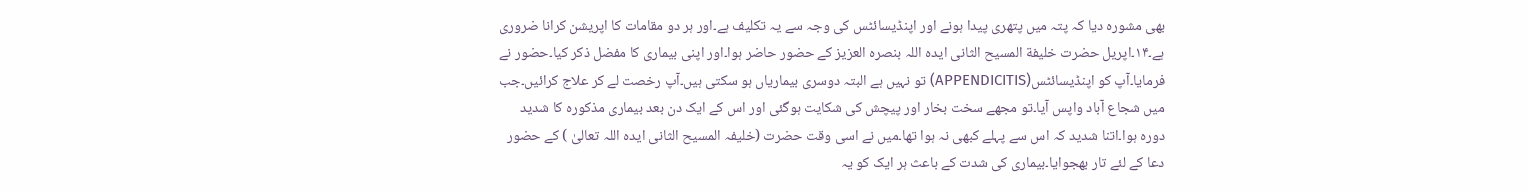بھی مشورہ دیا کہ پتہ میں پتھری پیدا ہونے اور اپنڈیسائٹس کی وجہ سے یہ تکلیف ہے۔اور ہر دو مقامات کا اپریشن کرانا ضروری ہے۔۱۴۔اپریل حضرت خلیفة المسیح الثانی ایدہ اللہ بنصرہ العزیز کے حضور حاضر ہوا۔اور اپنی بیماری کا مفضل ذکر کیا۔حضور نے فرمایا۔آپ کو اپنڈیسائٹس(APPENDICITIS) تو نہیں ہے البتہ دوسری بیماریاں ہو سکتی ہیں۔آپ رخصت لے کر علاج کرائیں۔جب میں شجاع آباد واپس آیا۔تو مجھے سخت بخار اور پیچش کی شکایت ہوگئی اور اس کے ایک دن بعد بیماری مذکورہ کا شدید دورہ ہوا۔اتنا شدید کہ اس سے پہلے کبھی نہ ہوا تھا۔میں نے اسی وقت حضرت (خلیفہ المسیح الثانی ایدہ اللہ تعالیٰ ) کے حضور دعا کے لئے تار بھجوایا۔بیماری کی شدت کے باعث ہر ایک کو یہ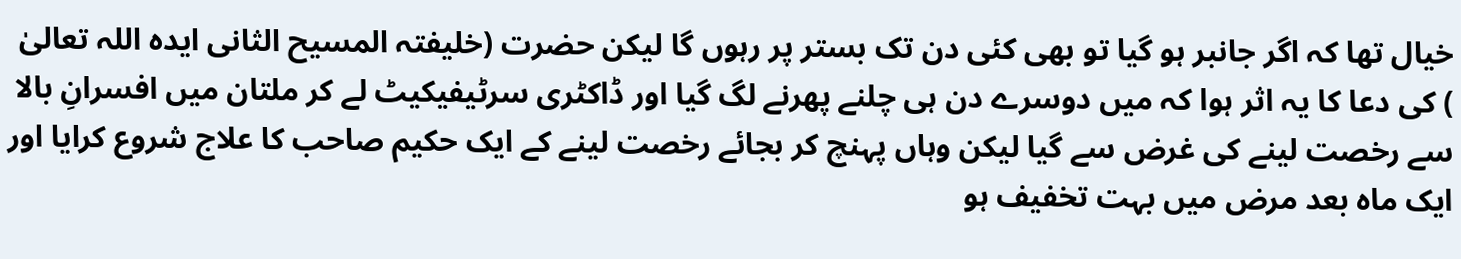خیال تھا کہ اگر جانبر ہو گیا تو بھی کئی دن تک بستر پر رہوں گا لیکن حضرت (خلیفتہ المسیح الثانی ایدہ اللہ تعالیٰ ) کی دعا کا یہ اثر ہوا کہ میں دوسرے دن ہی چلنے پھرنے لگ گیا اور ڈاکٹری سرٹیفیکیٹ لے کر ملتان میں افسرانِ بالا سے رخصت لینے کی غرض سے گیا لیکن وہاں پہنچ کر بجائے رخصت لینے کے ایک حکیم صاحب کا علاج شروع کرایا اور ایک ماہ بعد مرض میں بہت تخفیف ہو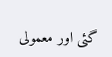گئی اور معمولی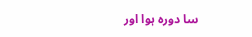سا دورہ ہوا اور